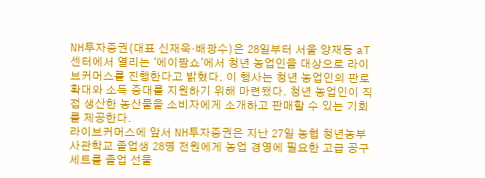NH투자증권(대표 신재욱·배광수)은 28일부터 서울 양재동 aT센터에서 열리는 '에이팜쇼'에서 청년 농업인을 대상으로 라이브커머스를 진행한다고 밝혔다. 이 행사는 청년 농업인의 판로 확대와 소득 증대를 지원하기 위해 마련됐다. 청년 농업인이 직접 생산한 농산물을 소비자에게 소개하고 판매할 수 있는 기회를 제공한다.
라이브커머스에 앞서 NH투자증권은 지난 27일 농협 청년농부사관학교 졸업생 28명 전원에게 농업 경영에 필요한 고급 공구세트를 졸업 선물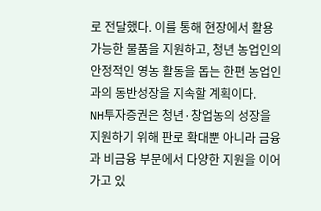로 전달했다. 이를 통해 현장에서 활용 가능한 물품을 지원하고, 청년 농업인의 안정적인 영농 활동을 돕는 한편 농업인과의 동반성장을 지속할 계획이다.
NH투자증권은 청년·창업농의 성장을 지원하기 위해 판로 확대뿐 아니라 금융과 비금융 부문에서 다양한 지원을 이어가고 있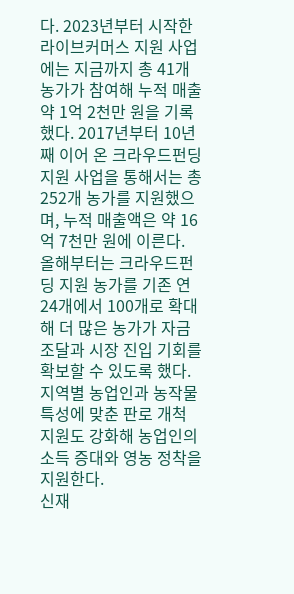다. 2023년부터 시작한 라이브커머스 지원 사업에는 지금까지 총 41개 농가가 참여해 누적 매출 약 1억 2천만 원을 기록했다. 2017년부터 10년째 이어 온 크라우드펀딩 지원 사업을 통해서는 총 252개 농가를 지원했으며, 누적 매출액은 약 16억 7천만 원에 이른다.
올해부터는 크라우드펀딩 지원 농가를 기존 연 24개에서 100개로 확대해 더 많은 농가가 자금 조달과 시장 진입 기회를 확보할 수 있도록 했다. 지역별 농업인과 농작물 특성에 맞춘 판로 개척 지원도 강화해 농업인의 소득 증대와 영농 정착을 지원한다.
신재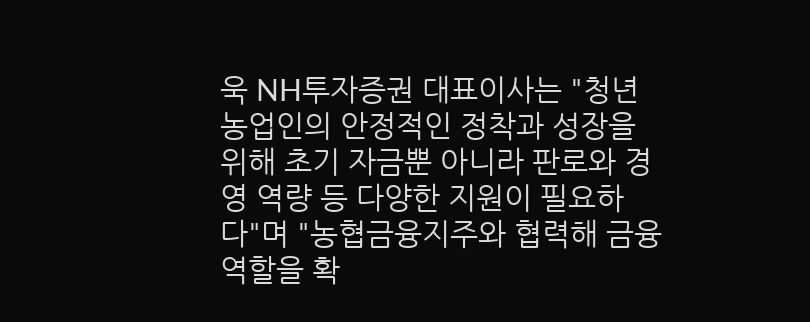욱 NH투자증권 대표이사는 "청년 농업인의 안정적인 정착과 성장을 위해 초기 자금뿐 아니라 판로와 경영 역량 등 다양한 지원이 필요하다"며 "농협금융지주와 협력해 금융 역할을 확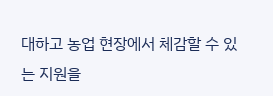대하고 농업 현장에서 체감할 수 있는 지원을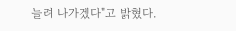늘려 나가겠다"고 밝혔다.